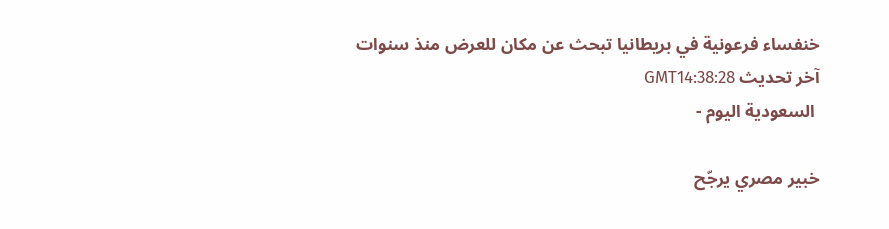خنفساء فرعونية في بريطانيا تبحث عن مكان للعرض منذ سنوات
آخر تحديث GMT14:38:28
 السعودية اليوم -

خبير مصري يرجّح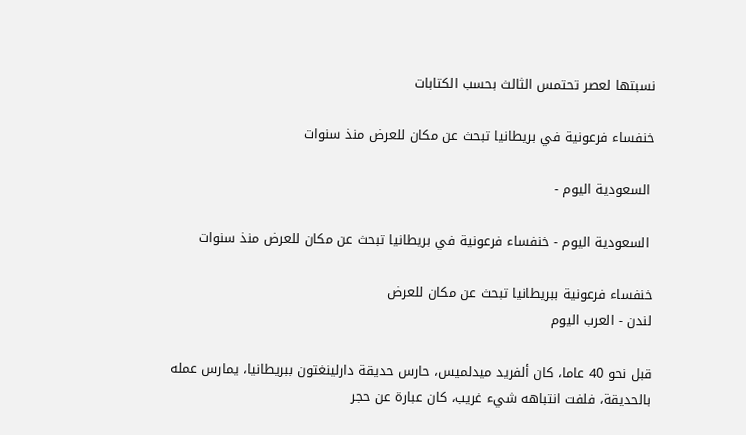نسبتها لعصر تحتمس الثالث بحسب الكتابات

خنفساء فرعونية في بريطانيا تبحث عن مكان للعرض منذ سنوات

 السعودية اليوم -

 السعودية اليوم - خنفساء فرعونية في بريطانيا تبحث عن مكان للعرض منذ سنوات

خنفساء فرعونية ببريطانيا تبحث عن مكان للعرض
لندن - العرب اليوم

قبل نحو 40 عاما، كان ألفريد ميدلميس، حارس حديقة دارلينغتون ببريطانيا، يمارس عمله بالحديقة، فلفت انتباهه شيء غريب، كان عبارة عن حجر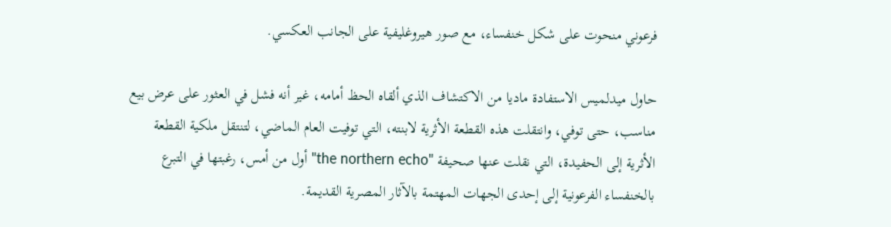فرعوني منحوت على شكل خنفساء، مع صور هيروغليفية على الجانب العكسي.

حاول ميدلميس الاستفادة ماديا من الاكتشاف الذي ألقاه الحظ أمامه، غير أنه فشل في العثور على عرض بيع مناسب، حتى توفي، وانتقلت هذه القطعة الأثرية لابنته، التي توفيت العام الماضي، لتنتقل ملكية القطعة الأثرية إلى الحفيدة، التي نقلت عنها صحيفة "the northern echo" أول من أمس، رغبتها في التبرع بالخنفساء الفرعونية إلى إحدى الجهات المهتمة بالآثار المصرية القديمة.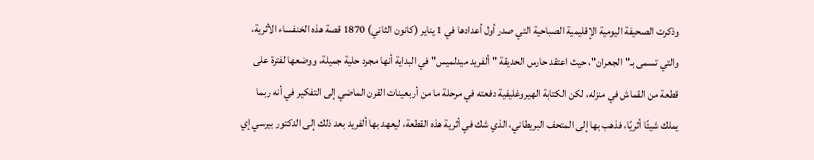وذكرت الصحيفة اليومية الإقليمية الصباحية التي صدر أول أعدادها في 1 يناير (كانون الثاني) 1870 قصة هذه الخنفساء الأثرية، والتي تسمى بـ"الجعران"، حيث اعتقد حارس الحديقة "ألفريد ميدلميس" في البداية أنها مجرد حلية جميلة، ووضعها لفترة على قطعة من القماش في منزله، لكن الكتابة الهيروغليفية دفعته في مرحلة ما من أربعينات القرن الماضي إلى التفكير في أنه ربما يملك شيئًا أثريًا، فذهب بها إلى المتحف البريطاني، الذي شك في أثرية هذه القطعة، ليعهد بها ألفريد بعد ذلك إلى الدكتور بيرسي إي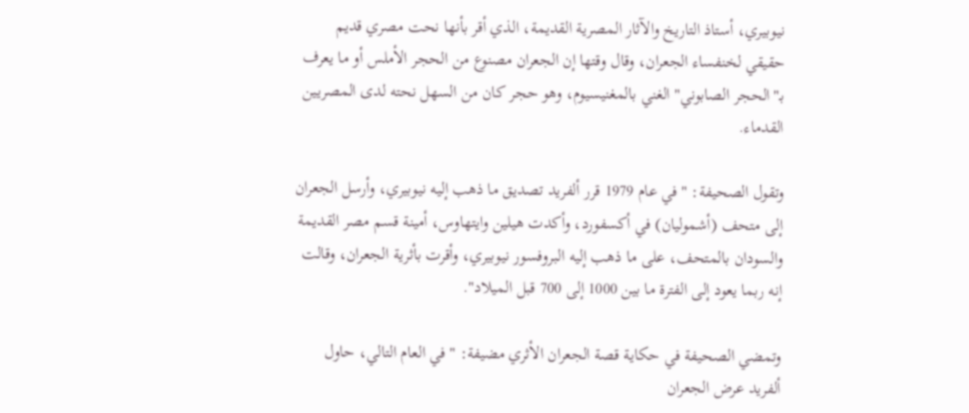نيوبيري، أستاذ التاريخ والآثار المصرية القديمة، الذي أقر بأنها نحت مصري قديم حقيقي لخنفساء الجعران، وقال وقتها إن الجعران مصنوع من الحجر الأملس أو ما يعرف بـ"الحجر الصابوني" الغني بالمغنيسيوم، وهو حجر كان من السهل نحته لدى المصريين القدماء.

وتقول الصحيفة: "في عام 1979 قرر ألفريد تصديق ما ذهب إليه نيوبيري، وأرسل الجعران إلى متحف (أشموليان) في أكسفورد، وأكدت هيلين وايتهاوس، أمينة قسم مصر القديمة والسودان بالمتحف، على ما ذهب إليه البروفسور نيوبيري، وأقرت بأثرية الجعران، وقالت إنه ربما يعود إلى الفترة ما بين 1000 إلى 700 قبل الميلاد".

وتمضي الصحيفة في حكاية قصة الجعران الأثري مضيفة: "في العام التالي، حاول ألفريد عرض الجعران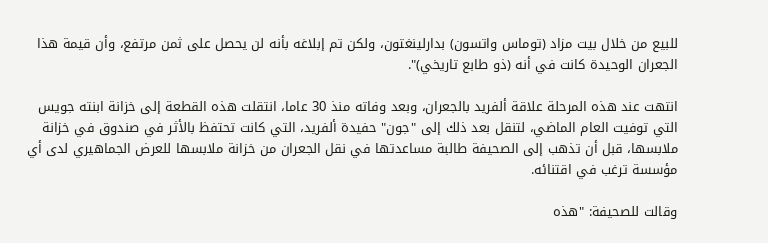للبيع من خلال بيت مزاد (توماس واتسون) بدارلينغتون، ولكن تم إبلاغه بأنه لن يحصل على ثمن مرتفع، وأن قيمة هذا الجعران الوحيدة كانت في أنه (ذو طابع تاريخي)".

انتهت عند هذه المرحلة علاقة ألفريد بالجعران، وبعد وفاته منذ 30 عاما، انتقلت هذه القطعة إلى خزانة ابنته جويس التي توفيت العام الماضي، لتنقل بعد ذلك إلى "جون" حفيدة ألفريد، التي كانت تحتفظ بالأثر في صندوق في خزانة ملابسها، قبل أن تذهب إلى الصحيفة طالبة مساعدتها في نقل الجعران من خزانة ملابسها للعرض الجماهيري لدى أي مؤسسة ترغب في اقتنائه.

وقالت للصحيفة: "هذه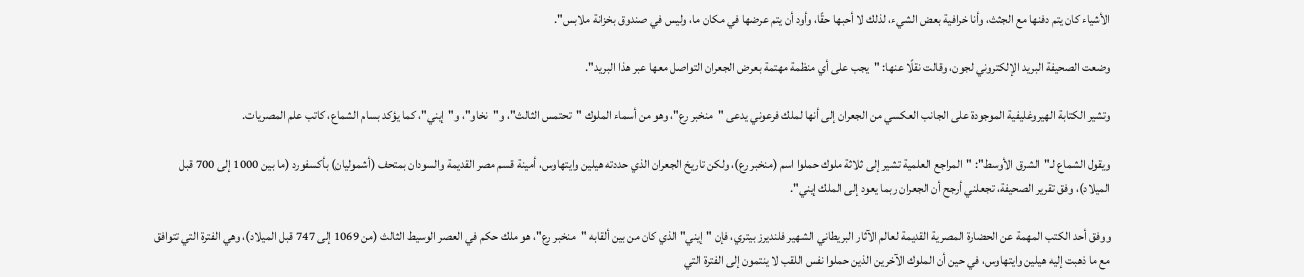الأشياء كان يتم دفنها مع الجثث، وأنا خرافية بعض الشيء، لذلك لا أحبها حقًا، وأود أن يتم عرضها في مكان ما، وليس في صندوق بخزانة ملابس".

وضعت الصحيفة البريد الإلكتروني لجون، وقالت نقلًا عنها: "يجب على أي منظمة مهتمة بعرض الجعران التواصل معها عبر هذا البريد".

وتشير الكتابة الهيروغليفية الموجودة على الجانب العكسي من الجعران إلى أنها لملك فرعوني يدعى "منخبر رع"، وهو من أسماء الملوك "تحتمس الثالث"، و"نخاو"، و"إيني"، كما يؤكد بسام الشماع، كاتب علم المصريات.

ويقول الشماع لـ"الشرق الأوسط": "المراجع العلمية تشير إلى ثلاثة ملوك حملوا اسم (منخبر رع)، ولكن تاريخ الجعران الذي حددته هيلين وايتهاوس، أمينة قسم مصر القديمة والسودان بمتحف (أشموليان) بأكسفورد (ما بين 1000 إلى 700 قبل الميلاد)، وفق تقرير الصحيفة، تجعلني أرجح أن الجعران ربما يعود إلى الملك إيني".

ووفق أحد الكتب المهمة عن الحضارة المصرية القديمة لعالم الآثار البريطاني الشهير فلنديرز بيتري، فإن "إيني" الذي كان من بين ألقابه "منخبر رع"، هو ملك حكم في العصر الوسيط الثالث (من 1069 إلى 747 قبل الميلاد)، وهي الفترة التي تتوافق مع ما ذهبت إليه هيلين وايتهاوس، في حين أن الملوك الآخرين الذين حملوا نفس اللقب لا ينتمون إلى الفترة التي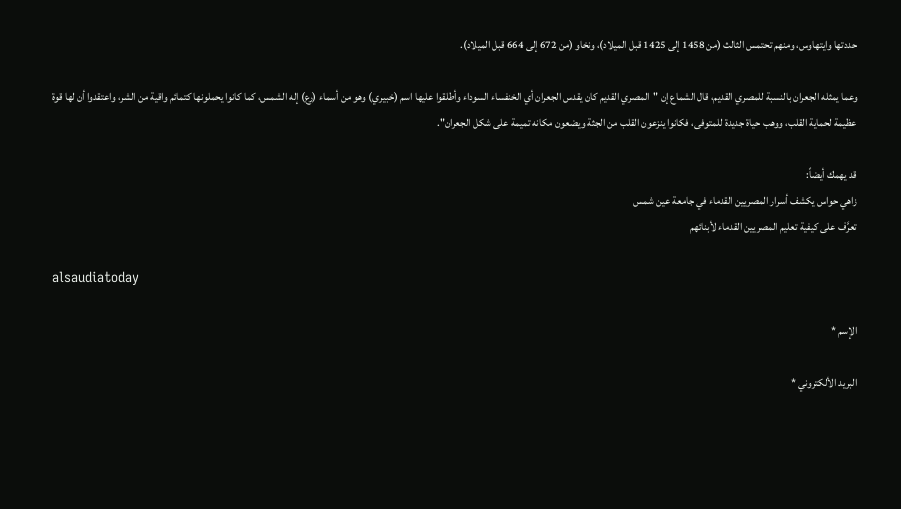حددتها وايتهاوس، ومنهم تحتمس الثالث (من 1458 إلى 1425 قبل الميلاد)، ونخاو (من 672 إلى 664 قبل الميلاد).

وعما يمثله الجعران بالنسبة للمصري القديم، قال الشماع إن "المصري القديم كان يقدس الجعران أي الخنفساء السوداء وأطلقوا عليها اسم (خبيري) وهو من أسماء (رع) إله الشمس، كما كانوا يحملونها كتمائم واقية من الشر، واعتقدوا أن لها قوة عظيمة لحماية القلب، ووهب حياة جديدة للمتوفى، فكانوا ينزعون القلب من الجثة ويضعون مكانه تميمة على شكل الجعران".

قد يهمك أيضاً:
زاهي حواس يكشف أسرار المصريين القدماء في جامعة عين شمس
تعرَّف على كيفية تعليم المصريين القدماء لأبنائهم

alsaudiatoday

الإسم *

البريد الألكتروني *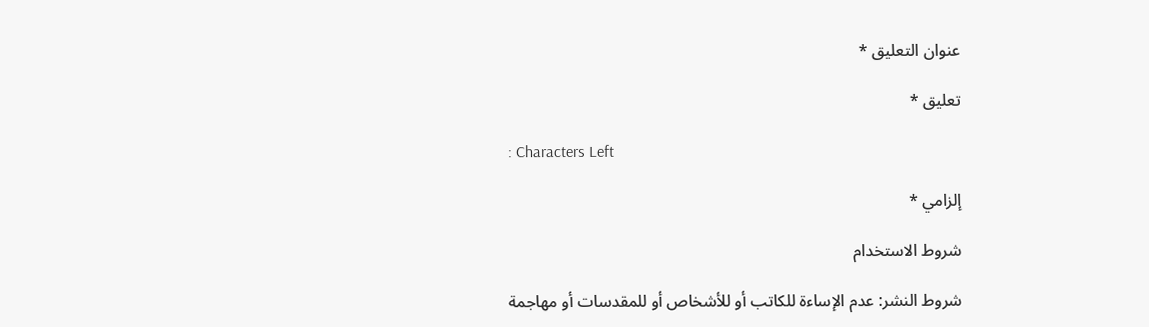عنوان التعليق *

تعليق *

: Characters Left

إلزامي *

شروط الاستخدام

شروط النشر: عدم الإساءة للكاتب أو للأشخاص أو للمقدسات أو مهاجمة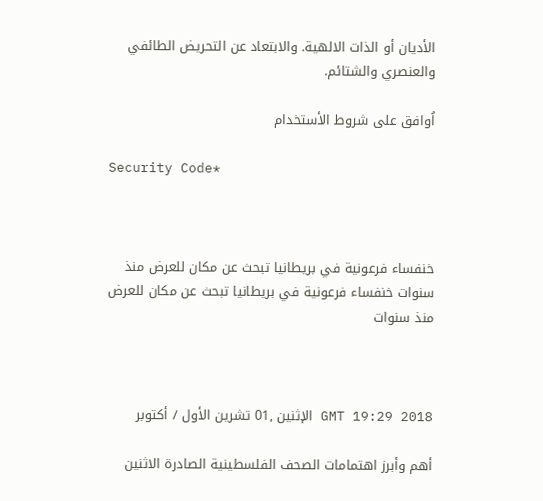الأديان أو الذات الالهية. والابتعاد عن التحريض الطائفي والعنصري والشتائم.

اُوافق على شروط الأستخدام

Security Code*



خنفساء فرعونية في بريطانيا تبحث عن مكان للعرض منذ سنوات خنفساء فرعونية في بريطانيا تبحث عن مكان للعرض منذ سنوات



GMT 19:29 2018 الإثنين ,01 تشرين الأول / أكتوبر

أهم وأبرز اهتمامات الصحف الفلسطينية الصادرة الاثنين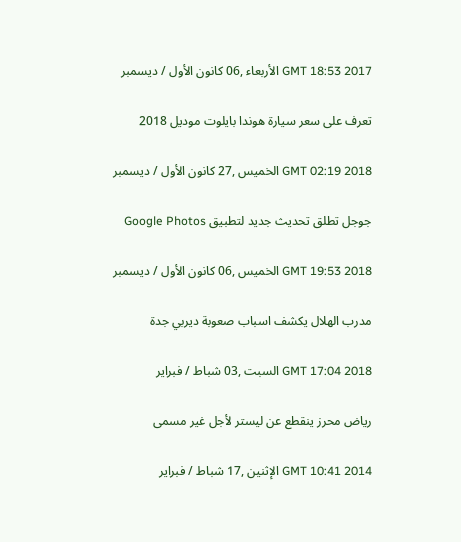GMT 18:53 2017 الأربعاء ,06 كانون الأول / ديسمبر

تعرف على سعر سيارة هوندا بايلوت موديل 2018

GMT 02:19 2018 الخميس ,27 كانون الأول / ديسمبر

جوجل تطلق تحديث جديد لتطبيق Google Photos

GMT 19:53 2018 الخميس ,06 كانون الأول / ديسمبر

مدرب الهلال يكشف اسباب صعوبة ديربي جدة

GMT 17:04 2018 السبت ,03 شباط / فبراير

رياض محرز ينقطع عن ليستر لأجل غير مسمى

GMT 10:41 2014 الإثنين ,17 شباط / فبراير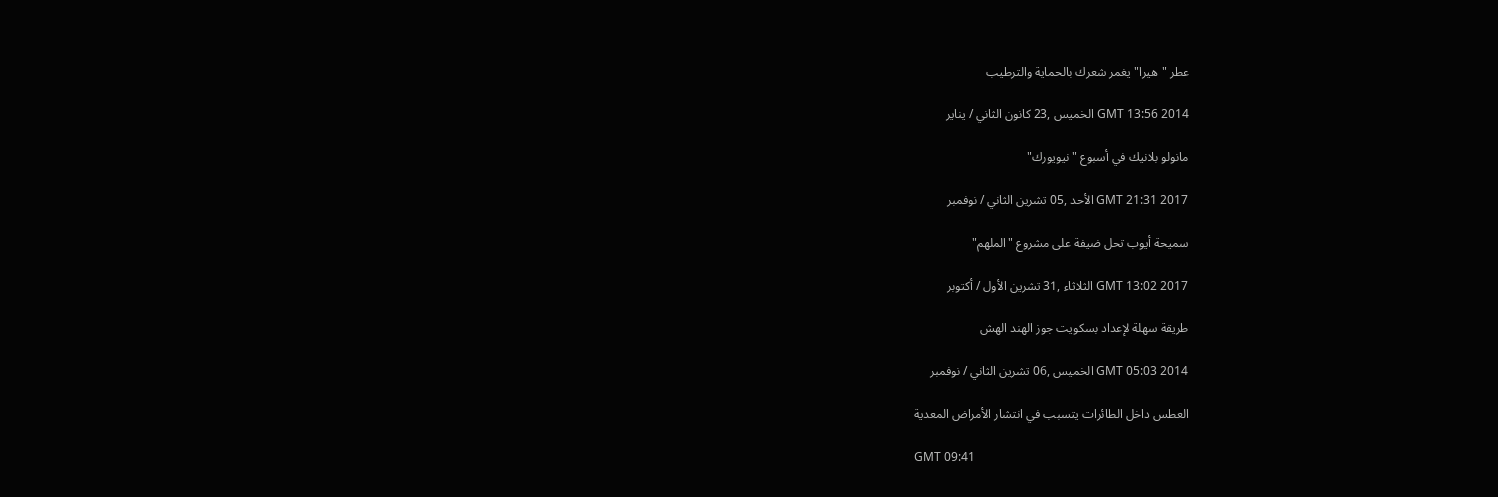عطر "هيرا" يغمر شعرك بالحماية والترطيب

GMT 13:56 2014 الخميس ,23 كانون الثاني / يناير

مانولو بلانيك في أسبوع "نيويورك"

GMT 21:31 2017 الأحد ,05 تشرين الثاني / نوفمبر

سميحة أيوب تحل ضيفة على مشروع "الملهم"

GMT 13:02 2017 الثلاثاء ,31 تشرين الأول / أكتوبر

طريقة سهلة لإعداد بسكويت جوز الهند الهش

GMT 05:03 2014 الخميس ,06 تشرين الثاني / نوفمبر

العطس داخل الطائرات يتسبب في انتشار الأمراض المعدية

GMT 09:41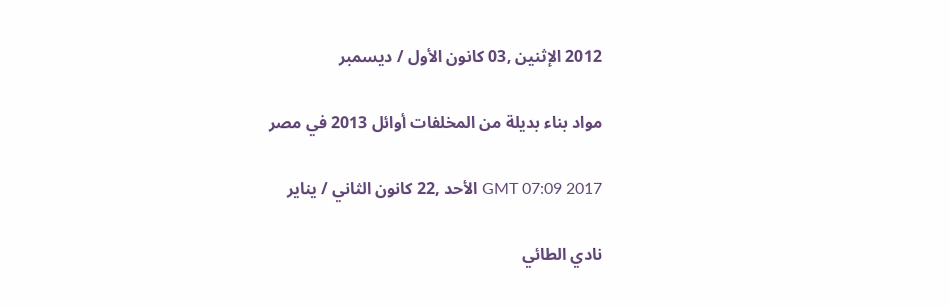2012 الإثنين ,03 كانون الأول / ديسمبر

مواد بناء بديلة من المخلفات أوائل 2013 في مصر

GMT 07:09 2017 الأحد ,22 كانون الثاني / يناير

نادي الطائي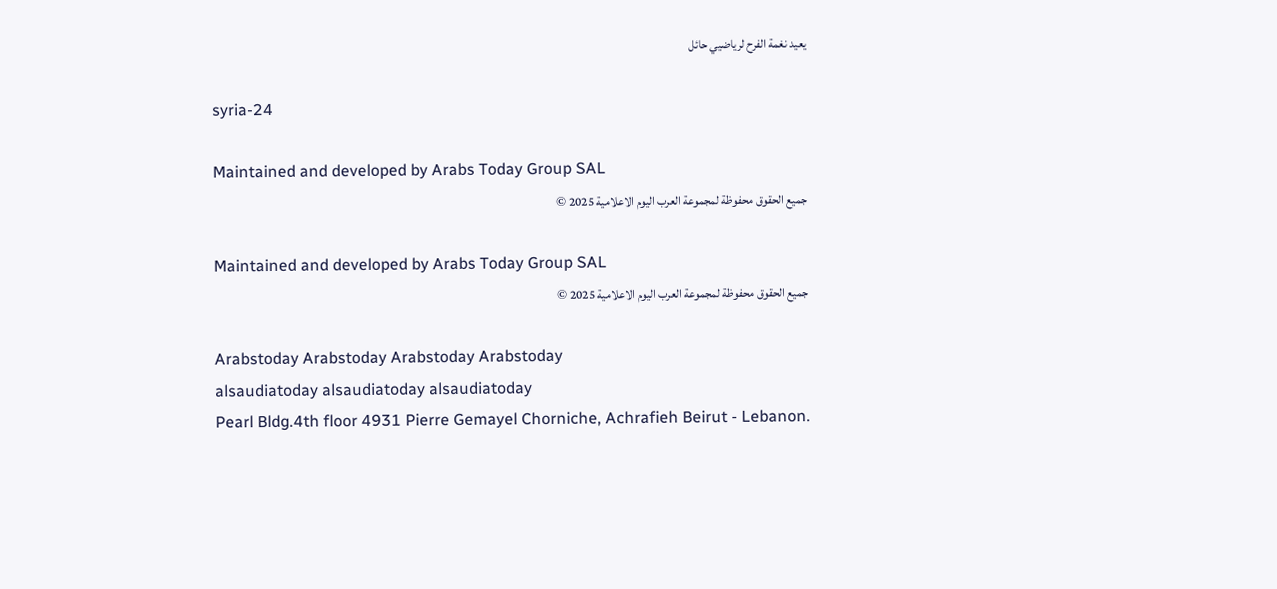يعيد نغمة الفرح لرياضيي حائل

syria-24

Maintained and developed by Arabs Today Group SAL
جميع الحقوق محفوظة لمجموعة العرب اليوم الاعلامية 2025 ©

Maintained and developed by Arabs Today Group SAL
جميع الحقوق محفوظة لمجموعة العرب اليوم الاعلامية 2025 ©

Arabstoday Arabstoday Arabstoday Arabstoday
alsaudiatoday alsaudiatoday alsaudiatoday
Pearl Bldg.4th floor 4931 Pierre Gemayel Chorniche, Achrafieh Beirut - Lebanon.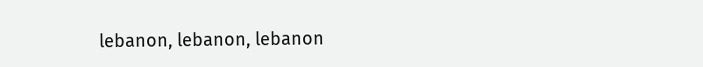lebanon, lebanon, lebanon